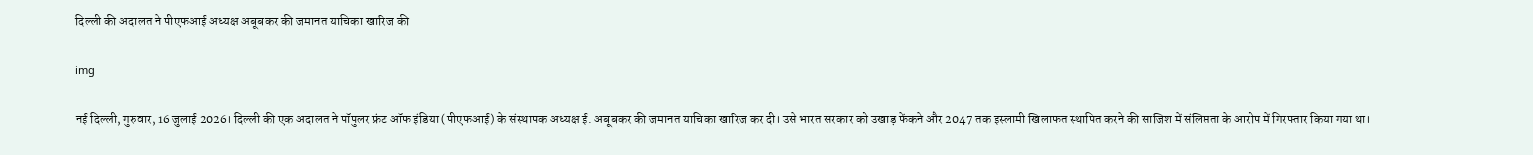दिल्ली की अदालत ने पीएफआई अध्यक्ष अबूबकर की जमानत याचिका खारिज की

img

नई दिल्ली, गुरुवार, 16 जुलाई 2026। दिल्ली की एक अदालत ने पॉपुलर फ्रंट ऑफ इंडिया (पीएफआई) के संस्थापक अध्यक्ष ई. अबूबकर की जमानत याचिका खारिज कर दी। उसे भारत सरकार को उखाड़ फेंकने और 2047 तक इस्लामी खिलाफत स्थापित करने की साजिश में संलिप्तता के आरोप में गिरफ्तार किया गया था।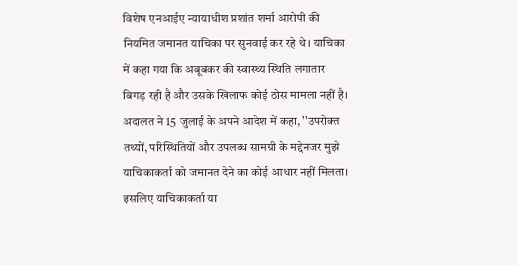विशेष एनआईए न्यायाधीश प्रशांत शर्मा आरोपी की नियमित जमानत याचिका पर सुनवाई कर रहे थे। याचिका में कहा गया कि अबूबकर की स्वास्थ्य स्थिति लगातार बिगड़ रही है और उसके खिलाफ कोई ठोस मामला नहीं है। अदालत ने 15 जुलाई के अपने आदेश में कहा, ''उपरोक्त तथ्यों, परिस्थितियों और उपलब्ध सामग्री के मद्देनजर मुझे याचिकाकर्ता को जमानत देने का कोई आधार नहीं मिलता। इसलिए याचिकाकर्ता या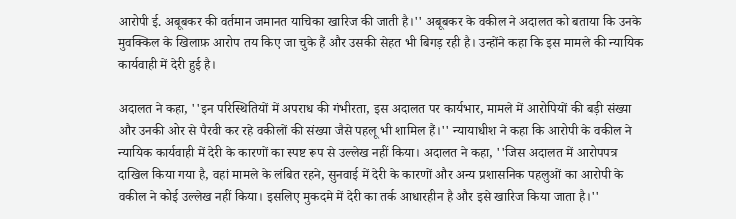आरोपी ई. अबूबकर की वर्तमान जमानत याचिका खारिज की जाती है।'' अबूबकर के वकील ने अदालत को बताया कि उनके मुवक्किल के खिलाफ़ आरोप तय किए जा चुके हैं और उसकी सेहत भी बिगड़ रही है। उन्होंने कहा कि इस मामले की न्यायिक कार्यवाही में देरी हुई है।

अदालत ने कहा, ''इन परिस्थितियों में अपराध की गंभीरता, इस अदालत पर कार्यभार, मामले में आरोपियों की बड़ी संख्या और उनकी ओर से पैरवी कर रहे वकीलों की संख्या जैसे पहलू भी शामिल हैं।'' न्यायाधीश ने कहा कि आरोपी के वकील ने न्यायिक कार्यवाही में देरी के कारणों का स्पष्ट रूप से उल्लेख नहीं किया। अदालत ने कहा, ''जिस अदालत में आरोपपत्र दाखिल किया गया है, वहां मामले के लंबित रहने, सुनवाई में देरी के कारणों और अन्य प्रशासनिक पहलुओं का आरोपी के वकील ने कोई उल्लेख नहीं किया। इसलिए मुकदमे में देरी का तर्क आधारहीन है और इसे खारिज किया जाता है।''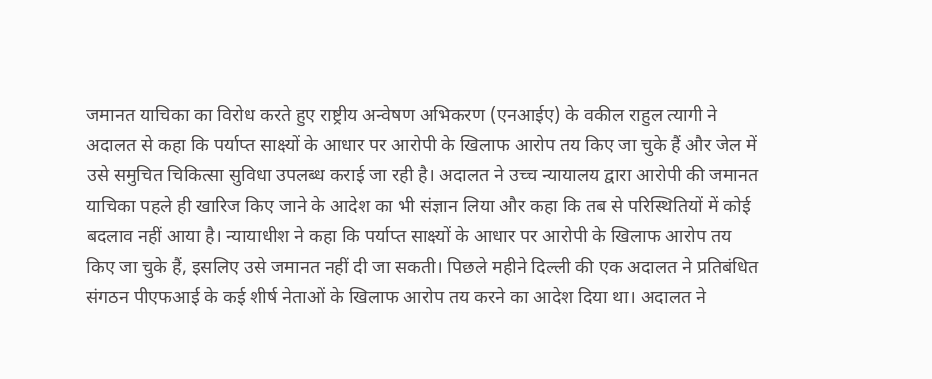जमानत याचिका का विरोध करते हुए राष्ट्रीय अन्वेषण अभिकरण (एनआईए) के वकील राहुल त्यागी ने अदालत से कहा कि पर्याप्त साक्ष्यों के आधार पर आरोपी के खिलाफ आरोप तय किए जा चुके हैं और जेल में उसे समुचित चिकित्सा सुविधा उपलब्ध कराई जा रही है। अदालत ने उच्च न्यायालय द्वारा आरोपी की जमानत याचिका पहले ही खारिज किए जाने के आदेश का भी संज्ञान लिया और कहा कि तब से परिस्थितियों में कोई बदलाव नहीं आया है। न्यायाधीश ने कहा कि पर्याप्त साक्ष्यों के आधार पर आरोपी के खिलाफ आरोप तय किए जा चुके हैं, इसलिए उसे जमानत नहीं दी जा सकती। पिछले महीने दिल्ली की एक अदालत ने प्रतिबंधित संगठन पीएफआई के कई शीर्ष नेताओं के खिलाफ आरोप तय करने का आदेश दिया था। अदालत ने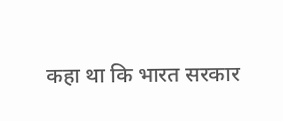कहा था कि भारत सरकार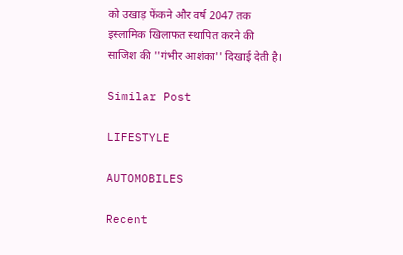को उखाड़ फेंकने और वर्ष 2047 तक इस्लामिक खिलाफत स्थापित करने की साजिश की ''गंभीर आशंका'' दिखाई देती है।

Similar Post

LIFESTYLE

AUTOMOBILES

Recent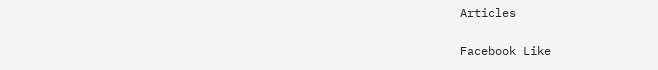Articles

Facebook Like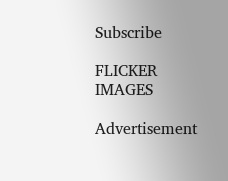Subscribe

FLICKER IMAGES

Advertisement